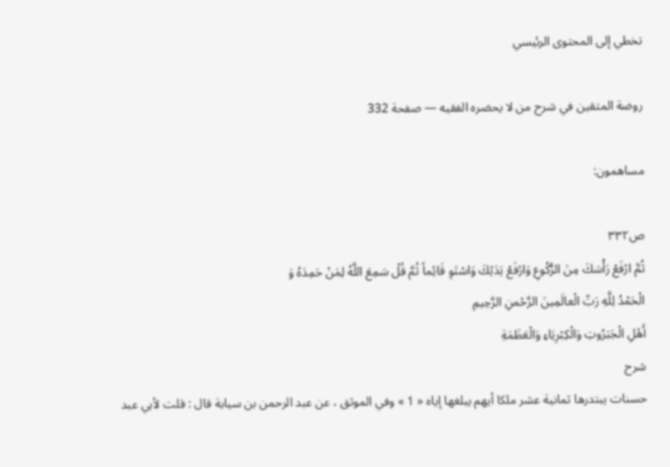تخطي إلى المحتوى الرئيسي

روضة المتقين في شرح من لا يحضره الفقيه — صفحة 332

مساهمون:

ص٣٣٢
ثُمَّ ارْفَعْ رَأْسَكَ مِنَ الرُّكُوعِ وَارْفَعْ يَدَيْكَ وَاسْتَوِ قَائِماً ثُمَّ قُلْ سَمِعَ اللَّهُ لِمَنْ حَمِدَهُ وَ
الْحَمْدُ لِلَّهِ رَبِّ الْعالَمِينَ الرَّحْمنِ الرَّحِيمِ
أَهْلِ الْجَبَرُوتِ وَالْكِبْرِيَاءِ وَالْعَظَمَةِ
شرح
حسنات يبتدرها ثمانية عشر ملكا أيهم يبلغها إياه « 1 » وفي الموثق ، عن عبد الرحمن بن سيابة قال : قلت لأبي عبد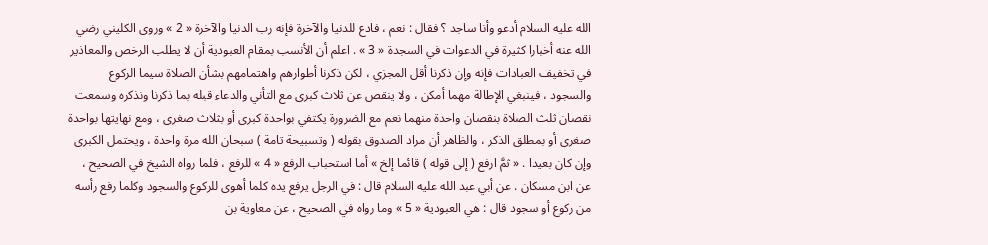الله عليه السلام أدعو وأنا ساجد ؟ فقال : نعم ، فادع للدنيا والآخرة فإنه رب الدنيا والآخرة « 2 » وروى الكليني رضي الله عنه أخبارا كثيرة في الدعوات في السجدة « 3 » . اعلم أن الأنسب بمقام العبودية أن لا يطلب الرخص والمعاذير في تخفيف العبادات فإنه وإن ذكرنا أقل المجزي ، لكن ذكرنا أطوارهم واهتمامهم بشأن الصلاة سيما الركوع والسجود ، فينبغي الإطالة مهما أمكن ، ولا ينقص عن ثلاث كبرى مع التأني والدعاء قبله بما ذكرنا ونذكره وسمعت نقصان ثلث الصلاة بنقصان واحدة منهما نعم مع الضرورة يكتفي بواحدة كبرى أو بثلاث صغرى ، ومع نهايتها بواحدة صغرى أو بمطلق الذكر ، والظاهر أن مراد الصدوق بقوله ( وتسبيحة تامة ) سبحان الله مرة واحدة ، ويحتمل الكبرى وإن كان بعيدا . « ثمَّ ارفع ( إلى قوله ) قائما إلخ » أما استحباب الرفع « 4 » للرفع ، فلما رواه الشيخ في الصحيح ، عن ابن مسكان . عن أبي عبد الله عليه السلام قال : في الرجل يرفع يده كلما أهوى للركوع والسجود وكلما رفع رأسه من ركوع أو سجود قال : هي العبودية « 5 » وما رواه في الصحيح ، عن معاوية بن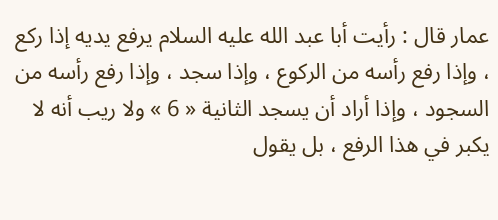عمار قال : رأيت أبا عبد الله عليه السلام يرفع يديه إذا ركع ، وإذا رفع رأسه من الركوع ، وإذا سجد ، وإذا رفع رأسه من السجود ، وإذا أراد أن يسجد الثانية « 6 » ولا ريب أنه لا يكبر في هذا الرفع ، بل يقول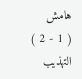هامش
( 1 - 2 ) التهذيب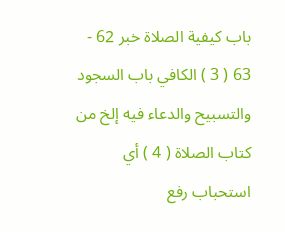باب كيفية الصلاة خبر 62 - 63 ( 3 ) الكافي باب السجود والتسبيح والدعاء فيه إلخ من كتاب الصلاة ( 4 ) أي استحباب رفع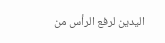اليدين لرفع الرأس من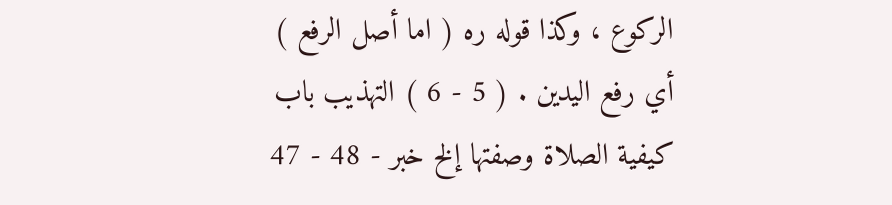الركوع ، وكذا قوله ره ( اما أصل الرفع ) أي رفع اليدين . ( 5 - 6 ) التهذيب باب كيفية الصلاة وصفتها إلخ خبر - 48 - 47